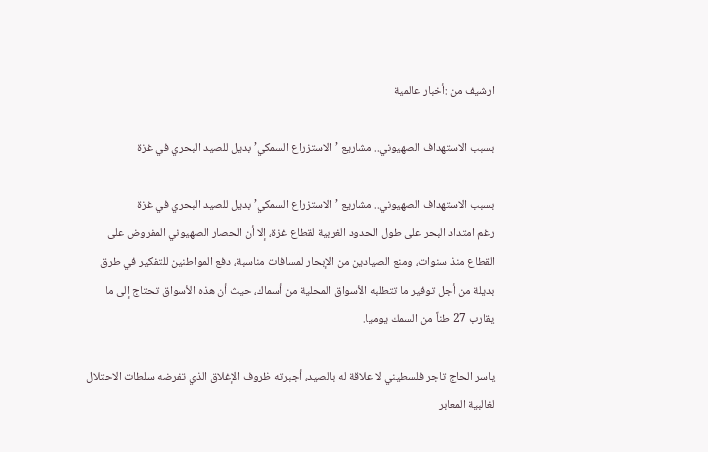ارشيف من :أخبار عالمية

بسبب الاستهداف الصهيوني.. مشاريع ’الاستزراع السمكي’ بديل للصيد البحري في غزة

بسبب الاستهداف الصهيوني.. مشاريع ’الاستزراع السمكي’ بديل للصيد البحري في غزة
رغم امتداد البحر على طول الحدود الغربية لقطاع غزة، إلا أن الحصار الصهيوني المفروض على القطاع منذ سنوات، ومنع الصيادين من الإبحار لمسافات مناسبة، دفع المواطنين للتفكير في طرق بديلة من أجل توفير ما تتطلبه الأسواق المحلية من أسماك، حيث أن هذه الأسواق تحتاج إلى ما يقارب 27 طناً من السمك يوميا.

ياسر الحاج تاجر فلسطيني لا علاقة له بالصيد، أجبرته ظروف الإغلاق الذي تفرضه سلطات الاحتلال لغالبية المعابر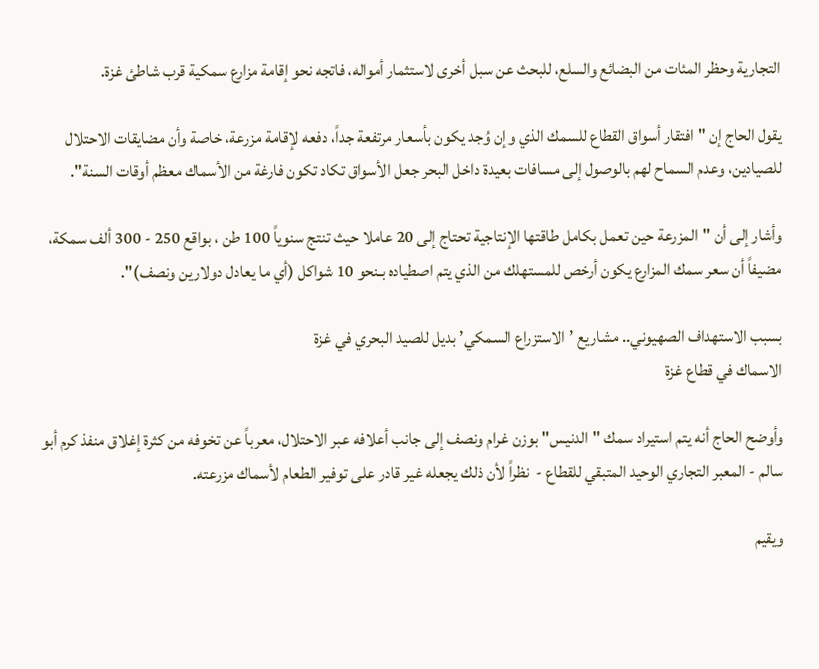التجارية وحظر المئات من البضائع والسلع، للبحث عن سبل أخرى لاستثمار أمواله، فاتجه نحو إقامة مزارع سمكية قرب شاطئ غزة.

يقول الحاج إن "افتقار أسواق القطاع للسمك الذي وإن وُجد يكون بأسعار مرتفعة جداً، دفعه لإقامة مزرعة، خاصة وأن مضايقات الاحتلال للصيادين، وعدم السماح لهم بالوصول إلى مسافات بعيدة داخل البحر جعل الأسواق تكاد تكون فارغة من الأسماك معظم أوقات السنة".

وأشار إلى أن "المزرعة حين تعمل بكامل طاقتها الإنتاجية تحتاج إلى 20 عاملا حيث تنتج سنوياً 100 طن ، بواقع 250 - 300 ألف سمكة، مضيفاً أن سعر سمك المزارع يكون أرخص للمستهلك من الذي يتم اصطياده بـنحو 10 شواكل (أي ما يعادل دولارين ونصف)".

بسبب الاستهداف الصهيوني.. مشاريع ’الاستزراع السمكي’ بديل للصيد البحري في غزة
الاسماك في قطاع غزة

وأوضح الحاج أنه يتم استيراد سمك "الدنيس" بوزن غرام ونصف إلى جانب أعلافه عبر الاحتلال، معرباً عن تخوفه من كثرة إغلاق منفذ كرم أبو سالم - المعبر التجاري الوحيد المتبقي للقطاع -  نظراً لأن ذلك يجعله غير قادر على توفير الطعام لأسماك مزرعته.

ويقيم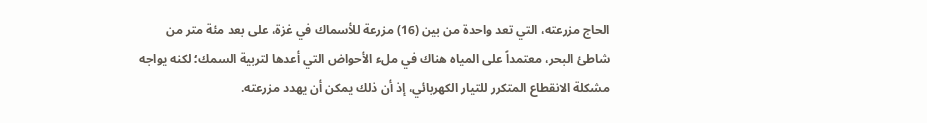الحاج مزرعته، التي تعد واحدة من بين (16) مزرعة للأسماك في غزة، على بعد مئة متر من شاطئ البحر، معتمداً على المياه هناك في ملء الأحواض التي أعدها لتربية السمك؛ لكنه يواجه مشكلة الانقطاع المتكرر للتيار الكهربائي، إذ أن ذلك يمكن أن يهدد مزرعته.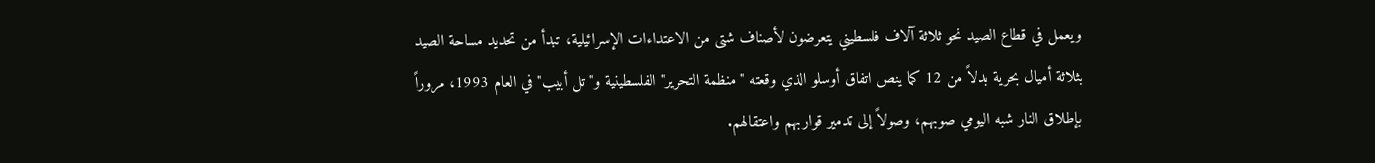ويعمل في قطاع الصيد نحو ثلاثة آلاف فلسطيني يتعرضون لأصناف شتى من الاعتداءات الإسرائيلية، تبدأ من تحديد مساحة الصيد بثلاثة أميال بحرية بدلاً من 12 كما ينص اتفاق أوسلو الذي وقعته "منظمة التحرير" الفلسطينية و"تل أبيب" في العام 1993، مروراً بإطلاق النار شبه اليومي صوبهم، وصولاً إلى تدمير قواربهم واعتقالهم.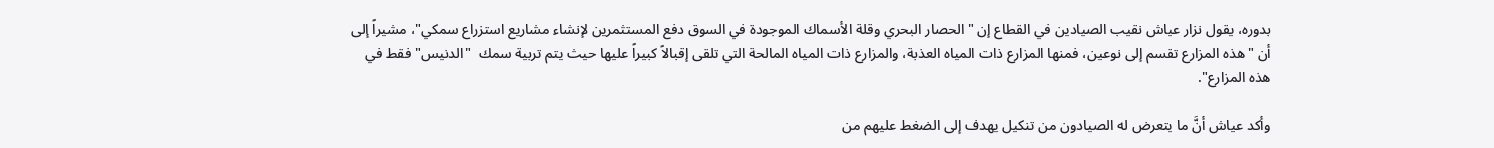بدوره، يقول نزار عياش نقيب الصيادين في القطاع إن "الحصار البحري وقلة الأسماك الموجودة في السوق دفع المستثمرين لإنشاء مشاريع استزراع سمكي"، مشيراً إلى أن "هذه المزارع تقسم إلى نوعين، فمنها المزارع ذات المياه العذبة، والمزارع ذات المياه المالحة التي تلقى إقبالاً كبيراً عليها حيث يتم تربية سمك  "الدنيس" فقط في هذه المزارع".

وأكد عياش أنَّ ما يتعرض له الصيادون من تنكيل يهدف إلى الضغط عليهم من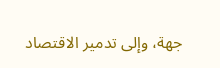جهة، وإلى تدمير الاقتصاد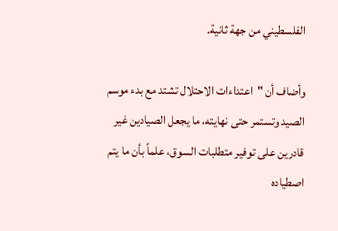الفلسطيني من جهة ثانية.

وأضاف أن "اعتداءات الاحتلال تشتد مع بدء موسم الصيد وتستمر حتى نهايته، ما يجعل الصيادين غير قادرين على توفير متطلبات السوق، علماً بأن ما يتم اصطياده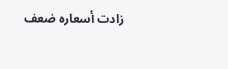زادت أسعاره ضعف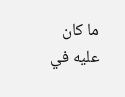ما كان عليه في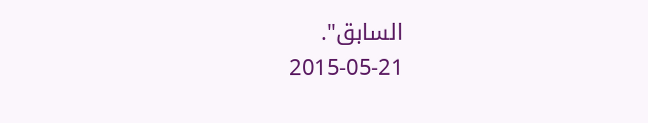السابق".
2015-05-21